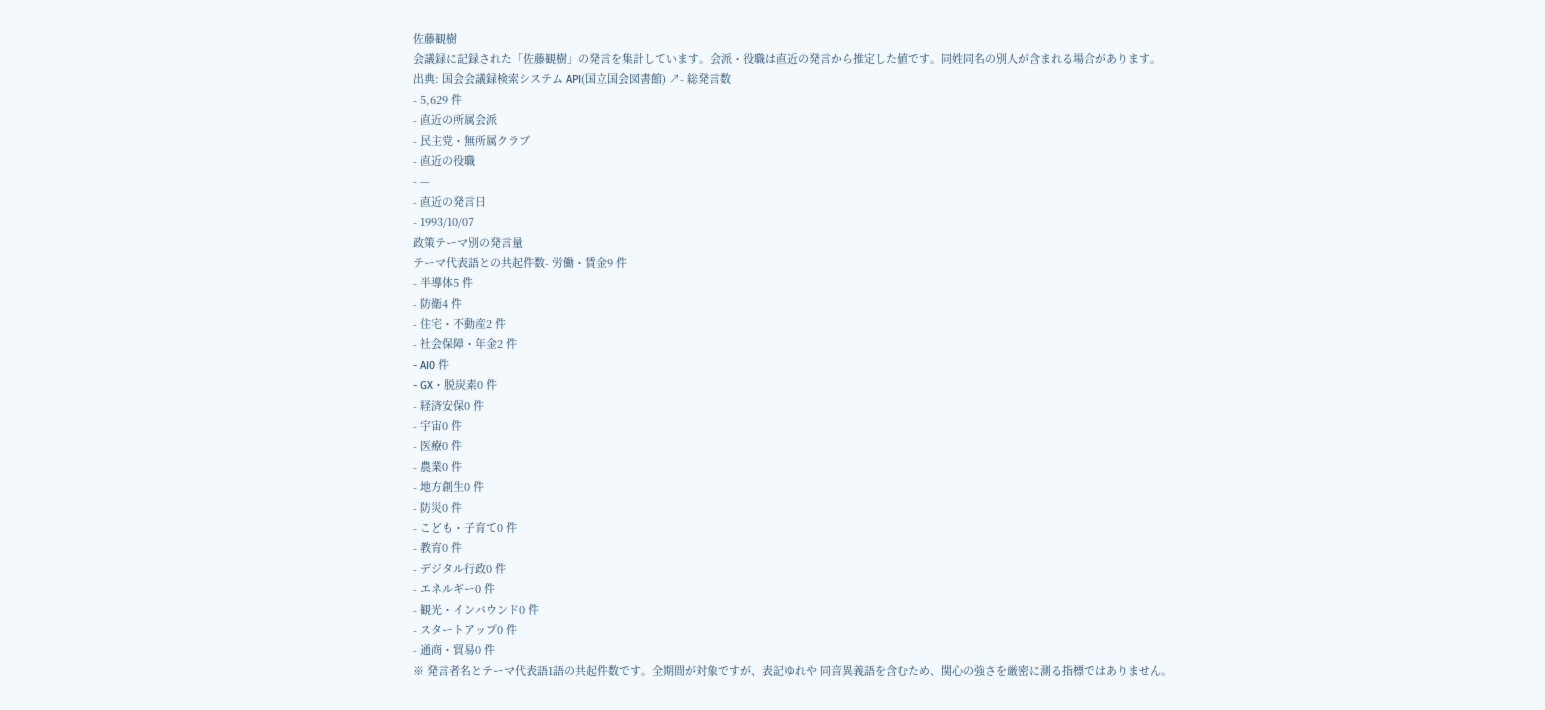佐藤観樹
会議録に記録された「佐藤観樹」の発言を集計しています。会派・役職は直近の発言から推定した値です。同姓同名の別人が含まれる場合があります。
出典: 国会会議録検索システム API(国立国会図書館) ↗- 総発言数
- 5,629 件
- 直近の所属会派
- 民主党・無所属クラブ
- 直近の役職
- —
- 直近の発言日
- 1993/10/07
政策テーマ別の発言量
テーマ代表語との共起件数- 労働・賃金9 件
- 半導体5 件
- 防衛4 件
- 住宅・不動産2 件
- 社会保障・年金2 件
- AI0 件
- GX・脱炭素0 件
- 経済安保0 件
- 宇宙0 件
- 医療0 件
- 農業0 件
- 地方創生0 件
- 防災0 件
- こども・子育て0 件
- 教育0 件
- デジタル行政0 件
- エネルギー0 件
- 観光・インバウンド0 件
- スタートアップ0 件
- 通商・貿易0 件
※ 発言者名とテーマ代表語1語の共起件数です。全期間が対象ですが、表記ゆれや 同音異義語を含むため、関心の強さを厳密に測る指標ではありません。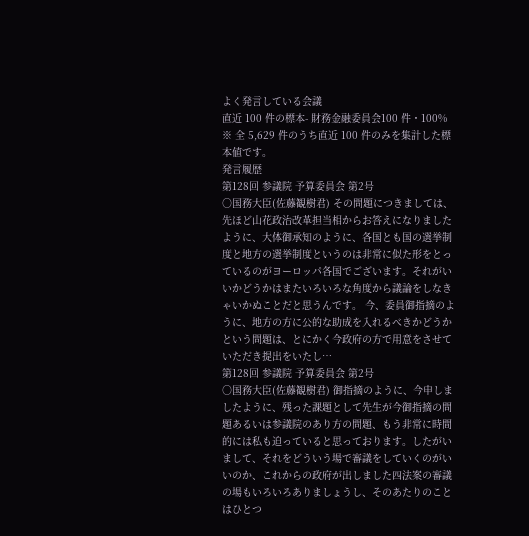よく発言している会議
直近 100 件の標本- 財務金融委員会100 件・100%
※ 全 5,629 件のうち直近 100 件のみを集計した標本値です。
発言履歴
第128回 参議院 予算委員会 第2号
○国務大臣(佐藤観樹君) その問題につきましては、先ほど山花政治改革担当相からお答えになりましたように、大体御承知のように、各国とも国の選挙制度と地方の選挙制度というのは非常に似た形をとっているのがヨーロッパ各国でございます。それがいいかどうかはまたいろいろな角度から議論をしなきゃいかぬことだと思うんです。 今、委員御指摘のように、地方の方に公的な助成を入れるべきかどうかという問題は、とにかく今政府の方で用意をさせていただき提出をいたし…
第128回 参議院 予算委員会 第2号
○国務大臣(佐藤観樹君) 御指摘のように、今申しましたように、残った課題として先生が今御指摘の問題あるいは参議院のあり方の問題、もう非常に時間的には私も迫っていると思っております。したがいまして、それをどういう場で審議をしていくのがいいのか、これからの政府が出しました四法案の審議の場もいろいろありましょうし、そのあたりのことはひとつ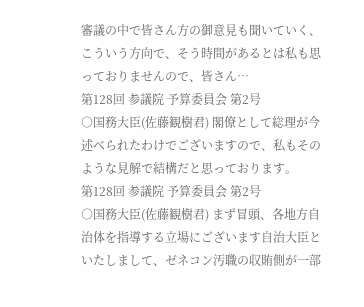審議の中で皆さん方の御意見も聞いていく、こういう方向で、そう時間があるとは私も思っておりませんので、皆さん…
第128回 参議院 予算委員会 第2号
○国務大臣(佐藤観樹君) 閣僚として総理が今述べられたわけでございますので、私もそのような見解で結構だと思っております。
第128回 参議院 予算委員会 第2号
○国務大臣(佐藤観樹君) まず冒頭、各地方自治体を指導する立場にございます自治大臣といたしまして、ゼネコン汚職の収賄側が一部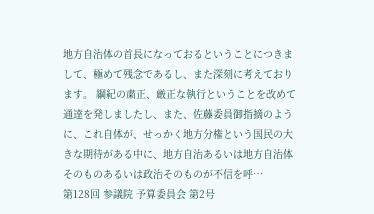地方自治体の首長になっておるということにつきまして、極めて残念であるし、また深刻に考えております。 綱紀の粛正、厳正な執行ということを改めて通達を発しましたし、また、佐藤委員御指摘のように、これ自体が、せっかく地方分権という国民の大きな期待がある中に、地方自治あるいは地方自治体そのものあるいは政治そのものが不信を呼…
第128回 参議院 予算委員会 第2号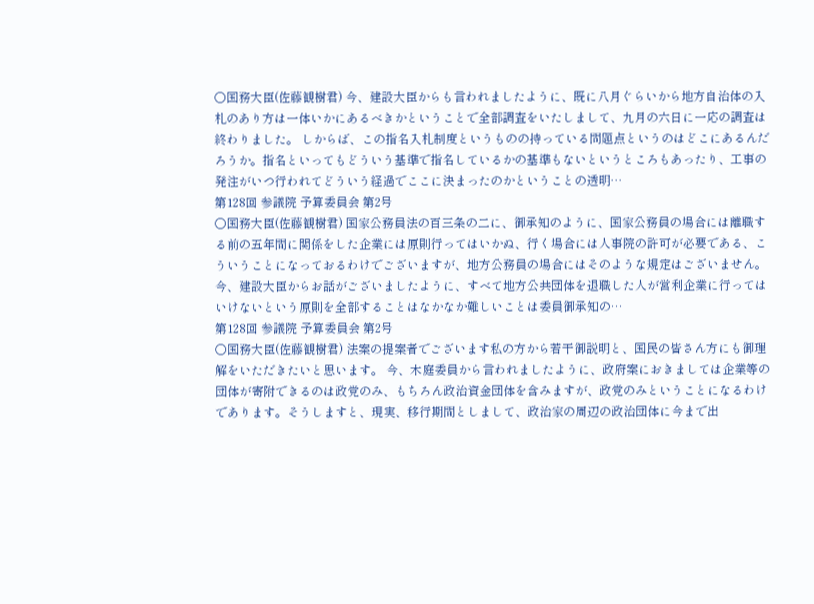○国務大臣(佐藤観樹君) 今、建設大臣からも言われましたように、既に八月ぐらいから地方自治体の入札のあり方は一体いかにあるべきかということで全部調査をいたしまして、九月の六日に一応の調査は終わりました。 しからば、この指名入札制度というものの持っている問題点というのはどこにあるんだろうか。指名といってもどういう基準で指名しているかの基準もないというところもあったり、工事の発注がいつ行われてどういう経過でここに決まったのかということの透明…
第128回 参議院 予算委員会 第2号
○国務大臣(佐藤観樹君) 国家公務員法の百三条の二に、御承知のように、国家公務員の場合には離職する前の五年間に関係をした企業には原則行ってはいかぬ、行く場合には人事院の許可が必要である、こういうことになっておるわけでございますが、地方公務員の場合にはそのような規定はございません。 今、建設大臣からお話がございましたように、すべて地方公共団体を退職した人が営利企業に行ってはいけないという原則を全部することはなかなか難しいことは委員御承知の…
第128回 参議院 予算委員会 第2号
○国務大臣(佐藤観樹君) 法案の提案者でございます私の方から若干御説明と、国民の皆さん方にも御理解をいただきたいと思います。 今、木庭委員から言われましたように、政府案におきましては企業等の団体が寄附できるのは政党のみ、もちろん政治資金団体を含みますが、政党のみということになるわけであります。そうしますと、現実、移行期間としまして、政治家の周辺の政治団体に今まで出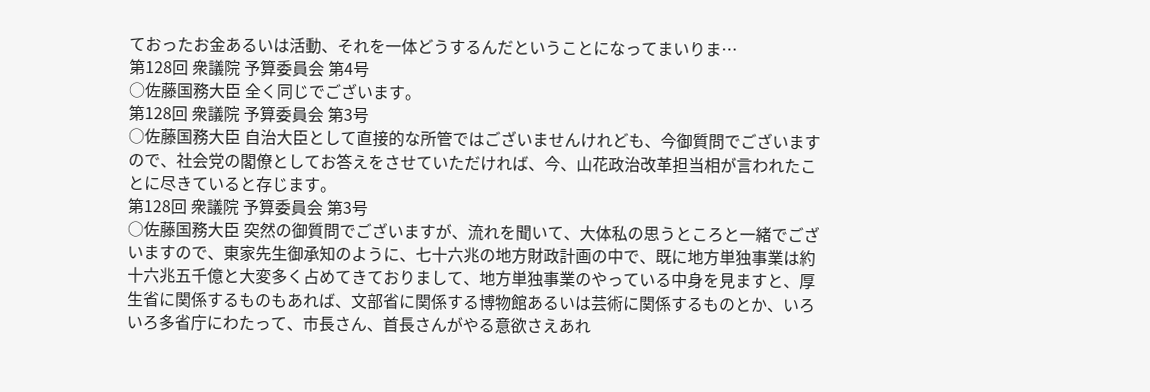ておったお金あるいは活動、それを一体どうするんだということになってまいりま…
第128回 衆議院 予算委員会 第4号
○佐藤国務大臣 全く同じでございます。
第128回 衆議院 予算委員会 第3号
○佐藤国務大臣 自治大臣として直接的な所管ではございませんけれども、今御質問でございますので、社会党の閣僚としてお答えをさせていただければ、今、山花政治改革担当相が言われたことに尽きていると存じます。
第128回 衆議院 予算委員会 第3号
○佐藤国務大臣 突然の御質問でございますが、流れを聞いて、大体私の思うところと一緒でございますので、東家先生御承知のように、七十六兆の地方財政計画の中で、既に地方単独事業は約十六兆五千億と大変多く占めてきておりまして、地方単独事業のやっている中身を見ますと、厚生省に関係するものもあれば、文部省に関係する博物館あるいは芸術に関係するものとか、いろいろ多省庁にわたって、市長さん、首長さんがやる意欲さえあれ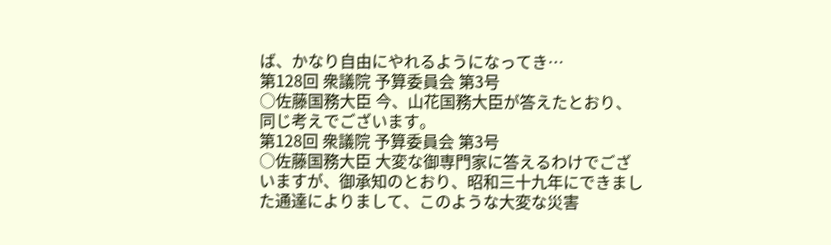ば、かなり自由にやれるようになってき…
第128回 衆議院 予算委員会 第3号
○佐藤国務大臣 今、山花国務大臣が答えたとおり、同じ考えでございます。
第128回 衆議院 予算委員会 第3号
○佐藤国務大臣 大変な御専門家に答えるわけでございますが、御承知のとおり、昭和三十九年にできました通達によりまして、このような大変な災害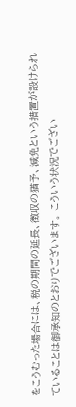をこうむった場合には、税の期間の延長、徴収の猶予、減免という措置が設けられていることは御承知のとおりでございます。 こういう状況でござい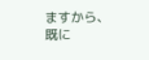ますから、既に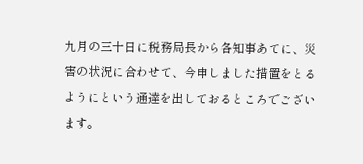九月の三十日に税務局長から各知事あてに、災害の状況に合わせて、今申しました措置をとるようにという通達を出しておるところでございます。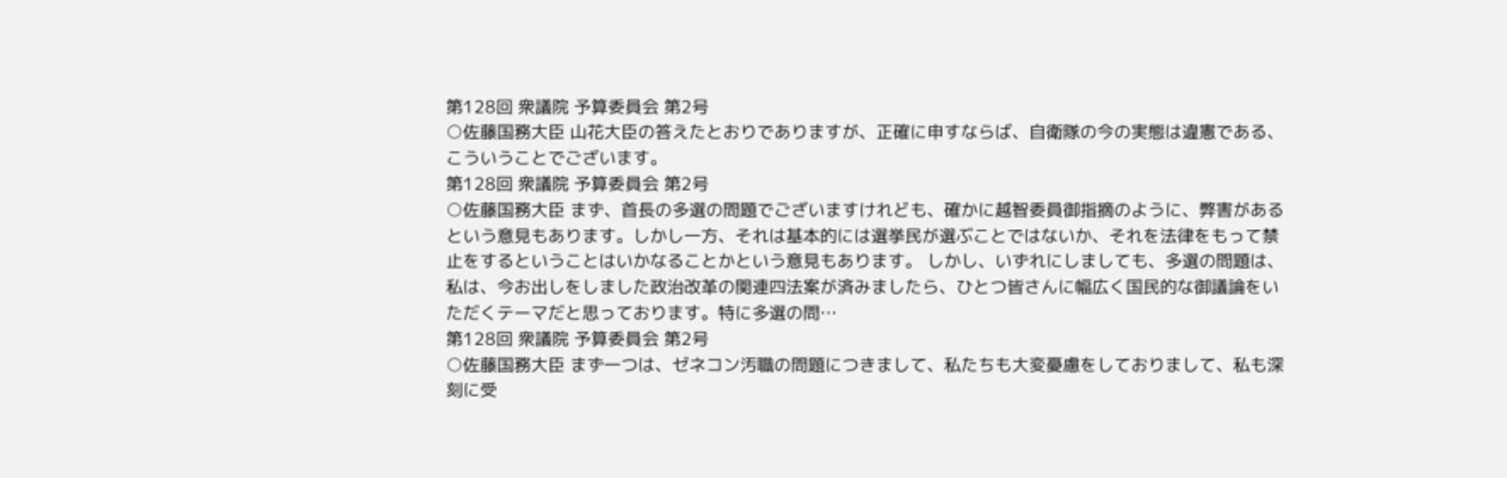第128回 衆議院 予算委員会 第2号
○佐藤国務大臣 山花大臣の答えたとおりでありますが、正確に申すならば、自衛隊の今の実態は違憲である、こういうことでございます。
第128回 衆議院 予算委員会 第2号
○佐藤国務大臣 まず、首長の多選の問題でございますけれども、確かに越智委員御指摘のように、弊害があるという意見もあります。しかし一方、それは基本的には選挙民が選ぶことではないか、それを法律をもって禁止をするということはいかなることかという意見もあります。 しかし、いずれにしましても、多選の問題は、私は、今お出しをしました政治改革の関連四法案が済みましたら、ひとつ皆さんに幅広く国民的な御議論をいただくテーマだと思っております。特に多選の問…
第128回 衆議院 予算委員会 第2号
○佐藤国務大臣 まず一つは、ゼネコン汚職の問題につきまして、私たちも大変憂慮をしておりまして、私も深刻に受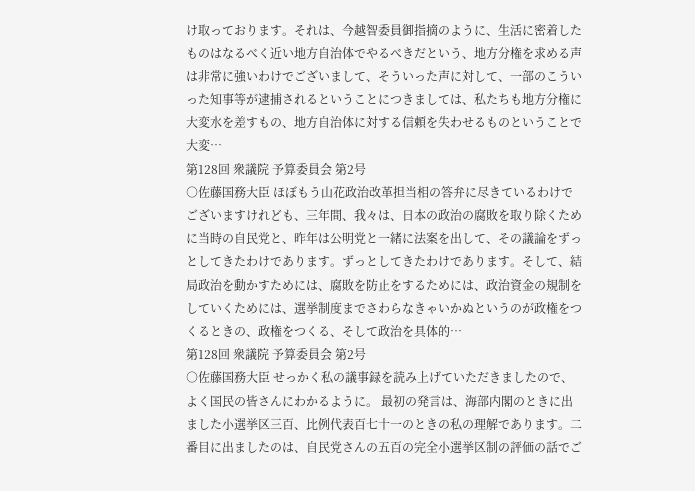け取っております。それは、今越智委員御指摘のように、生活に密着したものはなるべく近い地方自治体でやるべきだという、地方分権を求める声は非常に強いわけでございまして、そういった声に対して、一部のこういった知事等が逮捕されるということにつきましては、私たちも地方分権に大変水を差すもの、地方自治体に対する信頼を失わせるものということで大変…
第128回 衆議院 予算委員会 第2号
○佐藤国務大臣 ほぼもう山花政治改革担当相の答弁に尽きているわけでございますけれども、三年間、我々は、日本の政治の腐敗を取り除くために当時の自民党と、昨年は公明党と一緒に法案を出して、その議論をずっとしてきたわけであります。ずっとしてきたわけであります。そして、結局政治を動かすためには、腐敗を防止をするためには、政治資金の規制をしていくためには、選挙制度までさわらなきゃいかぬというのが政権をつくるときの、政権をつくる、そして政治を具体的…
第128回 衆議院 予算委員会 第2号
○佐藤国務大臣 せっかく私の議事録を読み上げていただきましたので、よく国民の皆さんにわかるように。 最初の発言は、海部内閣のときに出ました小選挙区三百、比例代表百七十一のときの私の理解であります。二番目に出ましたのは、自民党さんの五百の完全小選挙区制の評価の話でご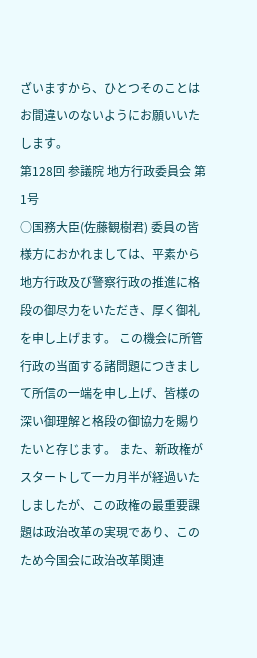ざいますから、ひとつそのことはお間違いのないようにお願いいたします。
第128回 参議院 地方行政委員会 第1号
○国務大臣(佐藤観樹君) 委員の皆様方におかれましては、平素から地方行政及び警察行政の推進に格段の御尽力をいただき、厚く御礼を申し上げます。 この機会に所管行政の当面する諸問題につきまして所信の一端を申し上げ、皆様の深い御理解と格段の御協力を賜りたいと存じます。 また、新政権がスタートして一カ月半が経過いたしましたが、この政権の最重要課題は政治改革の実現であり、このため今国会に政治改革関連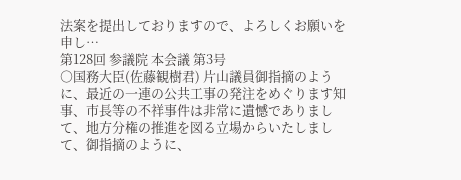法案を提出しておりますので、よろしくお願いを申し…
第128回 参議院 本会議 第3号
○国務大臣(佐藤観樹君) 片山議員御指摘のように、最近の一連の公共工事の発注をめぐります知事、市長等の不祥事件は非常に遺憾でありまして、地方分権の推進を図る立場からいたしまして、御指摘のように、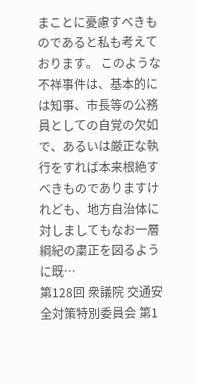まことに憂慮すべきものであると私も考えております。 このような不祥事件は、基本的には知事、市長等の公務員としての自覚の欠如で、あるいは厳正な執行をすれば本来根絶すべきものでありますけれども、地方自治体に対しましてもなお一層綱紀の粛正を図るように既…
第128回 衆議院 交通安全対策特別委員会 第1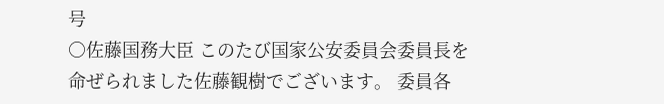号
○佐藤国務大臣 このたび国家公安委員会委員長を命ぜられました佐藤観樹でございます。 委員各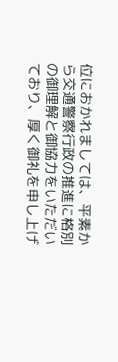位におかれましては、平素から交通警察行政の推進に格別の御理解と御協力をいただいており、厚く御礼を申し上げ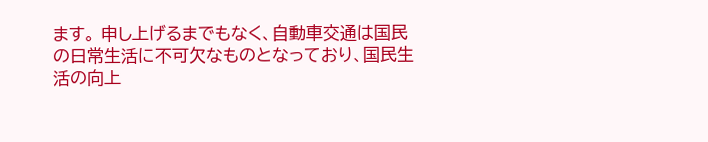ます。 申し上げるまでもなく、自動車交通は国民の日常生活に不可欠なものとなっており、国民生活の向上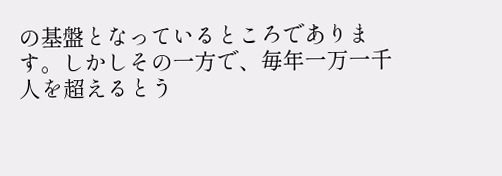の基盤となっているところであります。しかしその一方で、毎年一万一千人を超えるとう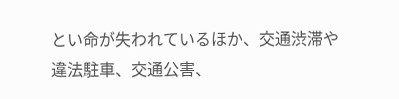とい命が失われているほか、交通渋滞や違法駐車、交通公害、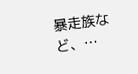暴走族など、…